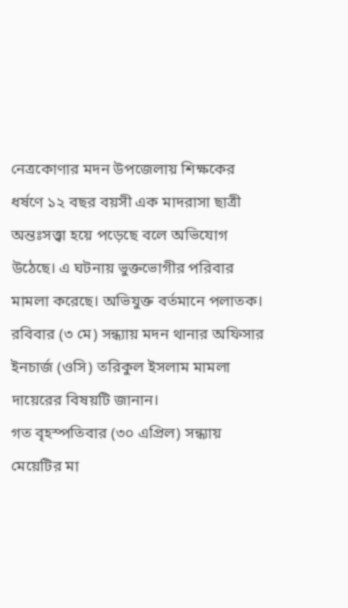নেত্রকোণার মদন উপজেলায় শিক্ষকের ধর্ষণে ১২ বছর বয়সী এক মাদরাসা ছাত্রী অন্তঃসত্ত্বা হয়ে পড়েছে বলে অভিযোগ উঠেছে। এ ঘটনায় ভুক্তভোগীর পরিবার মামলা করেছে। অভিযুক্ত বর্তমানে পলাতক।
রবিবার (৩ মে) সন্ধ্যায় মদন থানার অফিসার ইনচার্জ (ওসি) তরিকুল ইসলাম মামলা দায়েরের বিষয়টি জানান।
গত বৃহস্পতিবার (৩০ এপ্রিল) সন্ধ্যায় মেয়েটির মা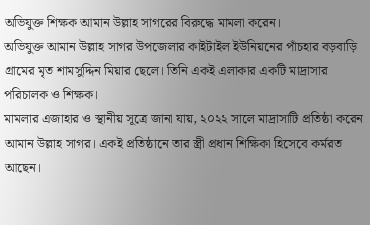অভিযুক্ত শিক্ষক আমান উল্লাহ সাগরের বিরুদ্ধে মামলা করেন।
অভিযুক্ত আমান উল্লাহ সাগর উপজেলার কাইটাইল ইউনিয়নের পাঁচহার বড়বাড়ি গ্রামের মৃত শামসুদ্দিন মিয়ার ছেলে। তিনি একই এলাকার একটি মাদ্রাসার পরিচালক ও শিক্ষক।
মামলার এজাহার ও স্থানীয় সূত্রে জানা যায়, ২০২২ সালে মাদ্রাসাটি প্রতিষ্ঠা করেন আমান উল্লাহ সাগর। একই প্রতিষ্ঠানে তার স্ত্রী প্রধান শিক্ষিকা হিসেবে কর্মরত আছেন।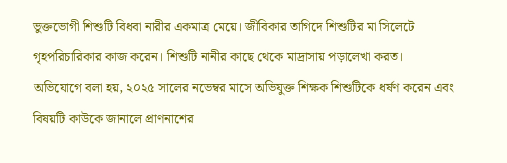ভুক্তভোগী শিশুটি বিধবা নারীর একমাত্র মেয়ে। জীবিকার তাগিদে শিশুটির মা সিলেটে গৃহপরিচারিকার কাজ করেন। শিশুটি নানীর কাছে থেকে মাদ্রাসায় পড়ালেখা করত।
অভিযোগে বলা হয়, ২০২৫ সালের নভেম্বর মাসে অভিযুক্ত শিক্ষক শিশুটিকে ধর্ষণ করেন এবং বিষয়টি কাউকে জানালে প্রাণনাশের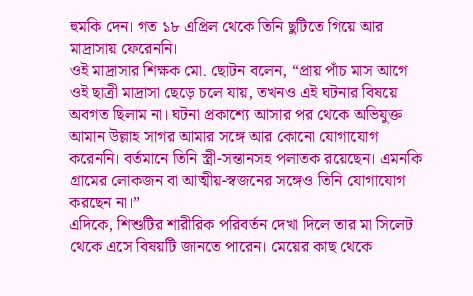হুমকি দেন। গত ১৮ এপ্রিল থেকে তিনি ছুটিতে গিয়ে আর মাদ্রাসায় ফেরেননি।
ওই মাদ্রাসার শিক্ষক মো. ছোটন বলেন, “প্রায় পাঁচ মাস আগে ওই ছাত্রী মাদ্রাসা ছেড়ে চলে যায়, তখনও এই ঘটনার বিষয়ে অবগত ছিলাম না। ঘটনা প্রকাশ্যে আসার পর থেকে অভিযুক্ত আমান উল্লাহ সাগর আমার সঙ্গে আর কোনো যোগাযোগ করেননি। বর্তমানে তিনি স্ত্রী-সন্তানসহ পলাতক রয়েছেন। এমনকি গ্রামের লোকজন বা আত্মীয়-স্বজনের সঙ্গেও তিনি যোগাযোগ করছেন না।”
এদিকে, শিশুটির শারীরিক পরিবর্তন দেখা দিলে তার মা সিলেট থেকে এসে বিষয়টি জানতে পারেন। মেয়ের কাছ থেকে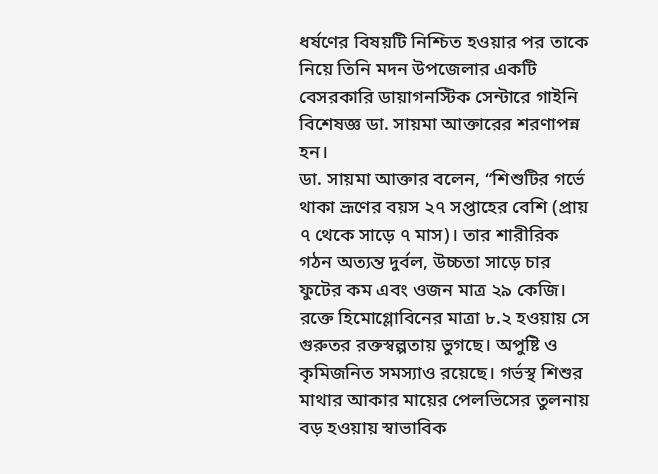ধর্ষণের বিষয়টি নিশ্চিত হওয়ার পর তাকে নিয়ে তিনি মদন উপজেলার একটি বেসরকারি ডায়াগনস্টিক সেন্টারে গাইনি বিশেষজ্ঞ ডা. সায়মা আক্তারের শরণাপন্ন হন।
ডা. সায়মা আক্তার বলেন, “শিশুটির গর্ভে থাকা ভ্রূণের বয়স ২৭ সপ্তাহের বেশি (প্রায় ৭ থেকে সাড়ে ৭ মাস)। তার শারীরিক গঠন অত্যন্ত দুর্বল, উচ্চতা সাড়ে চার ফুটের কম এবং ওজন মাত্র ২৯ কেজি। রক্তে হিমোগ্লোবিনের মাত্রা ৮.২ হওয়ায় সে গুরুতর রক্তস্বল্পতায় ভুগছে। অপুষ্টি ও কৃমিজনিত সমস্যাও রয়েছে। গর্ভস্থ শিশুর মাথার আকার মায়ের পেলভিসের তুলনায় বড় হওয়ায় স্বাভাবিক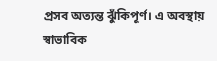প্রসব অত্যন্ত ঝুঁকিপূর্ণ। এ অবস্থায় স্বাভাবিক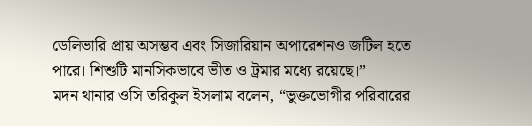ডেলিভারি প্রায় অসম্ভব এবং সিজারিয়ান অপারেশনও জটিল হতে পারে। শিশুটি মানসিকভাবে ভীত ও ট্রমার মধ্যে রয়েছে।”
মদন থানার ওসি তরিকুল ইসলাম বলেন, “ভুক্তভোগীর পরিবারের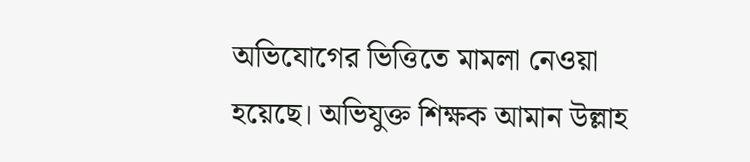অভিযোগের ভিত্তিতে মামলা নেওয়া হয়েছে। অভিযুক্ত শিক্ষক আমান উল্লাহ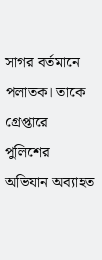সাগর বর্তমানে পলাতক। তাকে গ্রেপ্তারে পুলিশের অভিযান অব্যাহত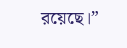রয়েছে।”